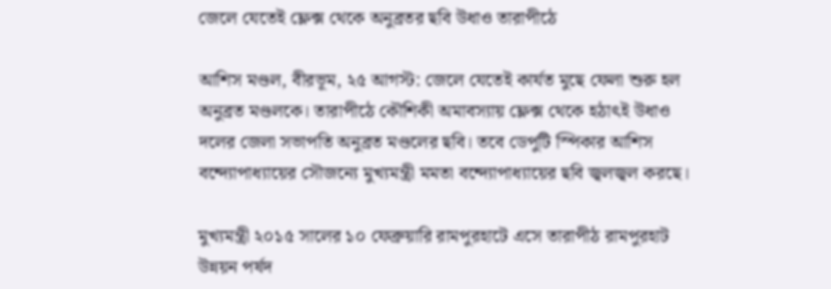জেলে যেতেই ফ্লেক্স থেকে অনুব্রতর ছবি উধাও তারাপীঠে

আশিস মণ্ডল, বীরভূম, ২৫ আগস্ট: জেলে যেতেই কার্যত মুছে ফেলা শুরু হল অনুব্রত মণ্ডলকে। তারাপীঠে কৌশিকী অমাবস্যায় ফ্লেক্স থেকে হঠাৎই উধাও দলের জেলা সভাপতি অনুব্রত মণ্ডলের ছবি। তবে ডেপুটি স্পিকার আশিস বন্দ্যোপাধ্যায়ের সৌজন্যে মুখ্যমন্ত্রী মমতা বন্দ্যোপাধ্যায়ের ছবি জ্বলজ্বল করছে।

মুখ্যমন্ত্রী ২০১৫ সালের ১০ ফেব্রুয়ারি রামপুরহাটে এসে তারাপীঠ রামপুরহাট উন্নয়ন পর্ষদ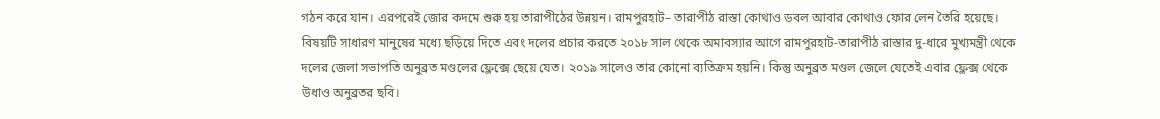গঠন করে যান। এরপরেই জোর কদমে শুরু হয় তারাপীঠের উন্নয়ন। রামপুরহাট– তারাপীঠ রাস্তা কোথাও ডবল আবার কোথাও ফোর লেন তৈরি হয়েছে। বিষয়টি সাধারণ মানুষের মধ্যে ছড়িয়ে দিতে এবং দলের প্রচার করতে ২০১৮ সাল থেকে অমাবস্যার আগে রামপুরহাট-তারাপীঠ রাস্তার দু-ধারে মুখ্যমন্ত্রী থেকে দলের জেলা সভাপতি অনুব্রত মণ্ডলের ফ্লেক্সে ছেয়ে যেত। ২০১৯ সালেও তার কোনো ব্যতিক্রম হয়নি। কিন্তু অনুব্রত মণ্ডল জেলে যেতেই এবার ফ্লেক্স থেকে উধাও অনুব্রতর ছবি।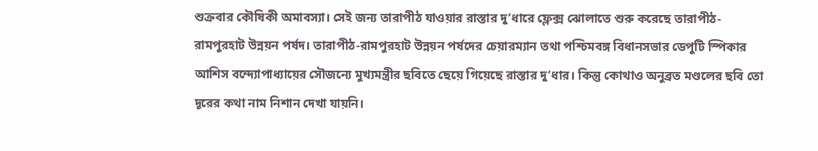শুক্রবার কৌষিকী অমাবস্যা। সেই জন্য তারাপীঠ যাওয়ার রাস্তার দু’ধারে ফ্লেক্স ঝোলাতে শুরু করেছে তারাপীঠ-রামপুরহাট উন্নয়ন পর্ষদ। তারাপীঠ-রামপুরহাট উন্নয়ন পর্ষদের চেয়ারম্যান তথা পশ্চিমবঙ্গ বিধানসভার ডেপুটি স্পিকার আশিস বন্দ্যোপাধ্যায়ের সৌজন্যে মুখ্যমন্ত্রীর ছবিতে ছেয়ে গিয়েছে রাস্তার দু’ধার। কিন্তু কোথাও অনুব্রত মণ্ডলের ছবি তো দূরের কথা নাম নিশান দেখা যায়নি।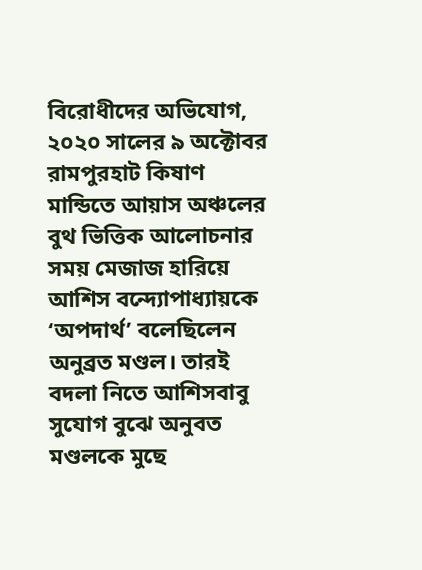বিরোধীদের অভিযোগ, ২০২০ সালের ৯ অক্টোবর রামপুরহাট কিষাণ মান্ডিতে আয়াস অঞ্চলের বুথ ভিত্তিক আলোচনার সময় মেজাজ হারিয়ে আশিস বন্দ্যোপাধ্যায়কে ‘অপদার্থ’ বলেছিলেন অনুব্রত মণ্ডল। তারই বদলা নিতে আশিসবাবু সুযোগ বুঝে অনুবত মণ্ডলকে মুছে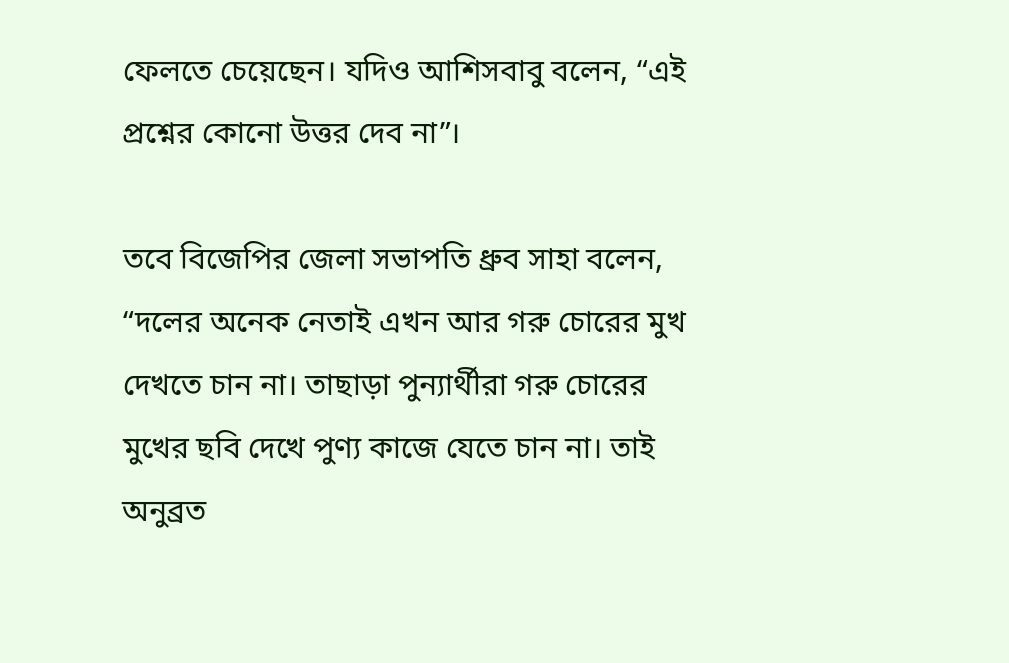ফেলতে চেয়েছেন। যদিও আশিসবাবু বলেন, “এই প্রশ্নের কোনো উত্তর দেব না”।

তবে বিজেপির জেলা সভাপতি ধ্রুব সাহা বলেন, “দলের অনেক নেতাই এখন আর গরু চোরের মুখ দেখতে চান না। তাছাড়া পুন্যার্থীরা গরু চোরের মুখের ছবি দেখে পুণ্য কাজে যেতে চান না। তাই অনুব্রত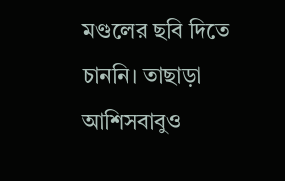মণ্ডলের ছবি দিতে চাননি। তাছাড়া আশিসবাবুও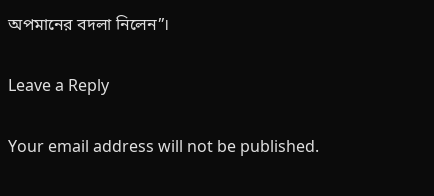অপমানের বদলা নিলেন”।

Leave a Reply

Your email address will not be published.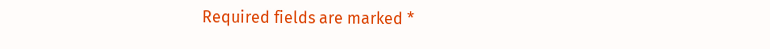Required fields are marked *